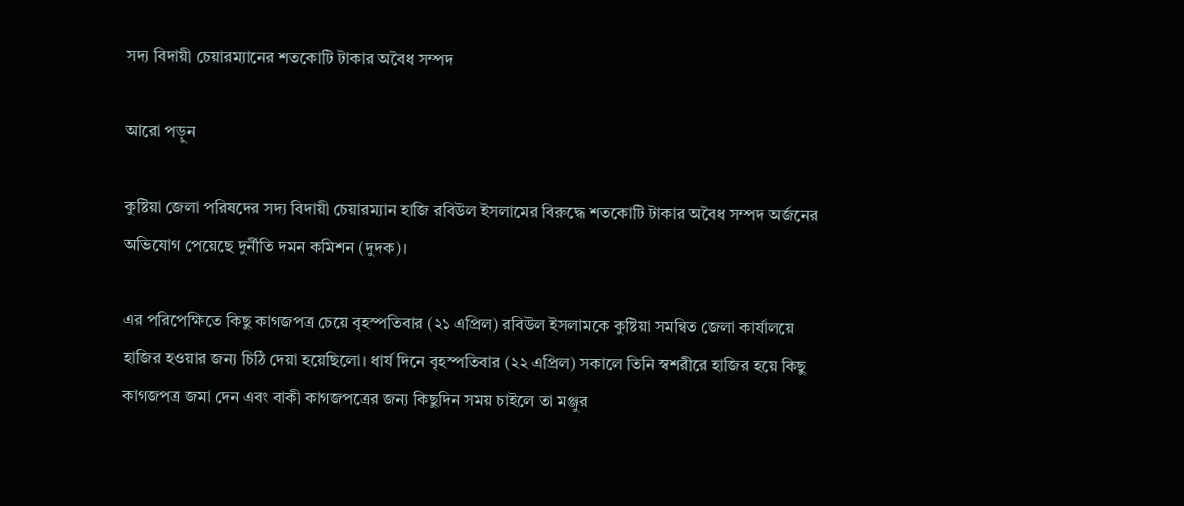সদ্য বিদায়ী চেয়ারম্যানের শতকোটি টাকার অবৈধ সম্পদ

আরো পড়ুন

কুষ্টিয়া জেলা পরিষদের সদ্য বিদায়ী চেয়ারম্যান হাজি রবিউল ইসলামের বিরুদ্ধে শতকোটি টাকার অবৈধ সম্পদ অর্জনের অভিযোগ পেয়েছে দুর্নীতি দমন কমিশন (দুদক)।

এর পরিপেক্ষিতে কিছু কাগজপত্র চেয়ে বৃহস্পতিবার (২১ এপ্রিল) রবিউল ইসলামকে কুষ্টিয়া সমন্বিত জেলা কার্যালয়ে হাজির হওয়ার জন্য চিঠি দেয়া হয়েছিলো। ধার্য দিনে বৃহস্পতিবার (২২ এপ্রিল) সকালে তিনি স্বশরীরে হাজির হয়ে কিছু কাগজপত্র জমা দেন এবং বাকী কাগজপত্রের জন্য কিছুদিন সময় চাইলে তা মঞ্জুর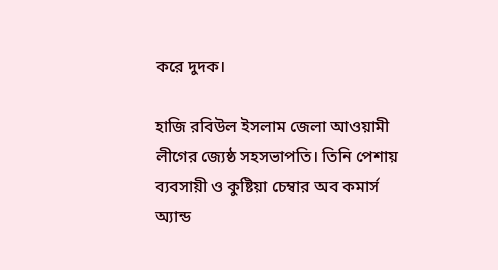করে দুদক।

হাজি রবিউল ইসলাম জেলা আওয়ামী লীগের জ্যেষ্ঠ সহসভাপতি। তিনি পেশায় ব্যবসায়ী ও কুষ্টিয়া চেম্বার অব কমার্স অ্যান্ড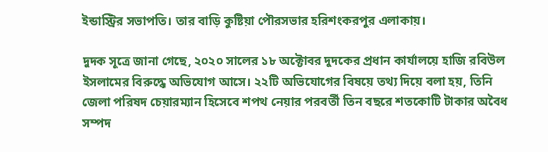ইন্ডাস্ট্রির সভাপতি। তার বাড়ি কুষ্টিয়া পৌরসভার হরিশংকরপুর এলাকায়।

দুদক সূত্রে জানা গেছে, ২০২০ সালের ১৮ অক্টোবর দুদকের প্রধান কার্যালয়ে হাজি রবিউল ইসলামের বিরুদ্ধে অভিযোগ আসে। ২২টি অভিযোগের বিষয়ে তথ্য দিয়ে বলা হয়, তিনি জেলা পরিষদ চেয়ারম্যান হিসেবে শপথ নেয়ার পরবর্তী তিন বছরে শতকোটি টাকার অবৈধ সম্পদ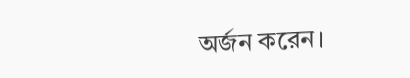অর্জন করেন।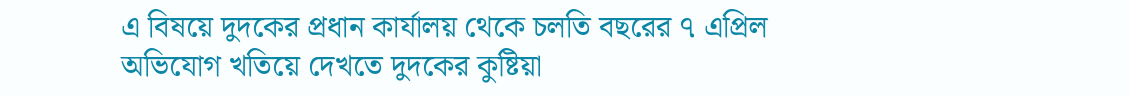এ বিষয়ে দুদকের প্রধান কার্যালয় থেকে চলতি বছরের ৭ এপ্রিল অভিযোগ খতিয়ে দেখতে দুদকের কুষ্টিয়া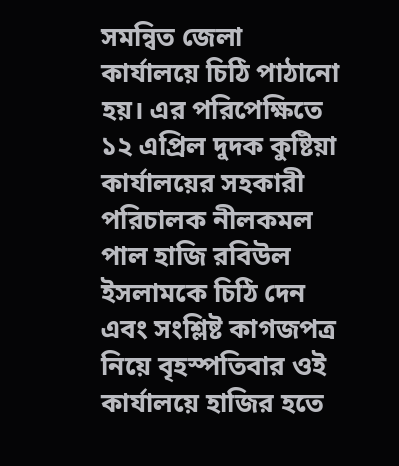সমন্বিত জেলা কার্যালয়ে চিঠি পাঠানো হয়। এর পরিপেক্ষিতে ১২ এপ্রিল দুদক কুষ্টিয়া কার্যালয়ের সহকারী পরিচালক নীলকমল পাল হাজি রবিউল ইসলামকে চিঠি দেন এবং সংশ্লিষ্ট কাগজপত্র নিয়ে বৃহস্পতিবার ওই কার্যালয়ে হাজির হতে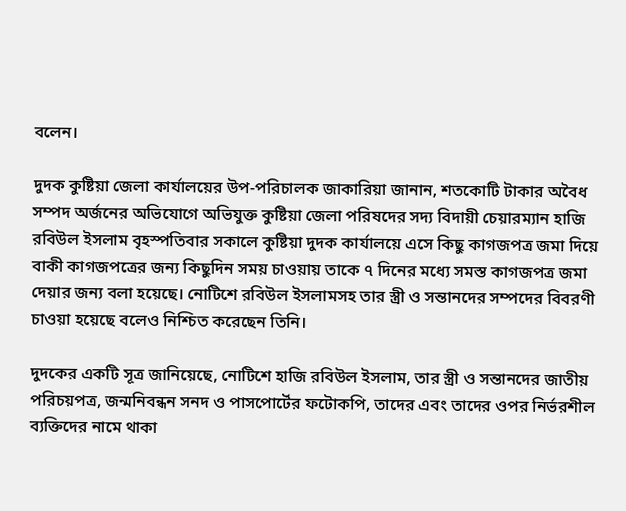বলেন।

দুদক কুষ্টিয়া জেলা কার্যালয়ের উপ-পরিচালক জাকারিয়া জানান, শতকোটি টাকার অবৈধ সম্পদ অর্জনের অভিযোগে অভিযুক্ত কুষ্টিয়া জেলা পরিষদের সদ্য বিদায়ী চেয়ারম্যান হাজি রবিউল ইসলাম বৃহস্পতিবার সকালে কুষ্টিয়া দুদক কার্যালয়ে এসে কিছু কাগজপত্র জমা দিয়ে বাকী কাগজপত্রের জন্য কিছুদিন সময় চাওয়ায় তাকে ৭ দিনের মধ্যে সমস্ত কাগজপত্র জমা দেয়ার জন্য বলা হয়েছে। নোটিশে রবিউল ইসলামসহ তার স্ত্রী ও সন্তানদের সম্পদের বিবরণী চাওয়া হয়েছে বলেও নিশ্চিত করেছেন তিনি।

দুদকের একটি সূত্র জানিয়েছে, নোটিশে হাজি রবিউল ইসলাম, তার স্ত্রী ও সন্তানদের জাতীয় পরিচয়পত্র, জন্মনিবন্ধন সনদ ও পাসপোর্টের ফটোকপি, তাদের এবং তাদের ওপর নির্ভরশীল ব্যক্তিদের নামে থাকা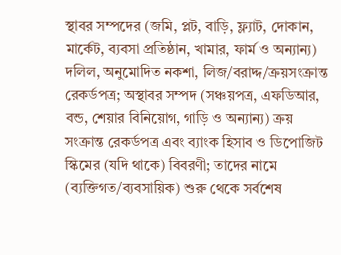স্থাবর সম্পদের (জমি, প্লট, বাড়ি, ফ্ল্যাট, দোকান, মার্কেট, ব্যবসা প্রতিষ্ঠান, খামার, ফার্ম ও অন্যান্য) দলিল, অনুমোদিত নকশা, লিজ/বরাদ্দ/ক্রয়সংক্রান্ত রেকর্ডপত্র; অস্থাবর সম্পদ (সঞ্চয়পত্র, এফডিআর, বন্ড, শেয়ার বিনিয়োগ, গাড়ি ও অন্যান্য) ক্রয় সংক্রান্ত রেকর্ডপত্র এবং ব্যাংক হিসাব ও ডিপোজিট স্কিমের (যদি থাকে) বিবরণী; তাদের নামে (ব্যক্তিগত/ব্যবসায়িক) শুরু থেকে সর্বশেষ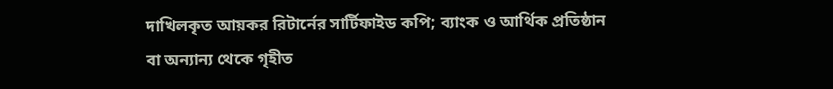দাখিলকৃত আয়কর রিটার্নের সার্টিফাইড কপি; ব্যাংক ও আর্থিক প্রতিষ্ঠান বা অন্যান্য থেকে গৃহীত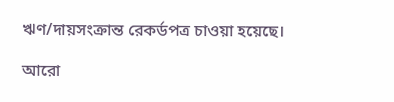ঋণ/দায়সংক্রান্ত রেকর্ডপত্র চাওয়া হয়েছে।

আরো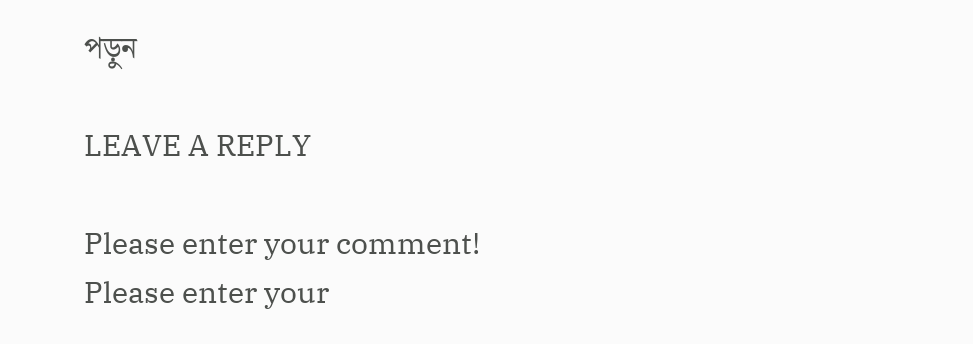পড়ুন

LEAVE A REPLY

Please enter your comment!
Please enter your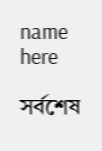name here

সর্বশেষ